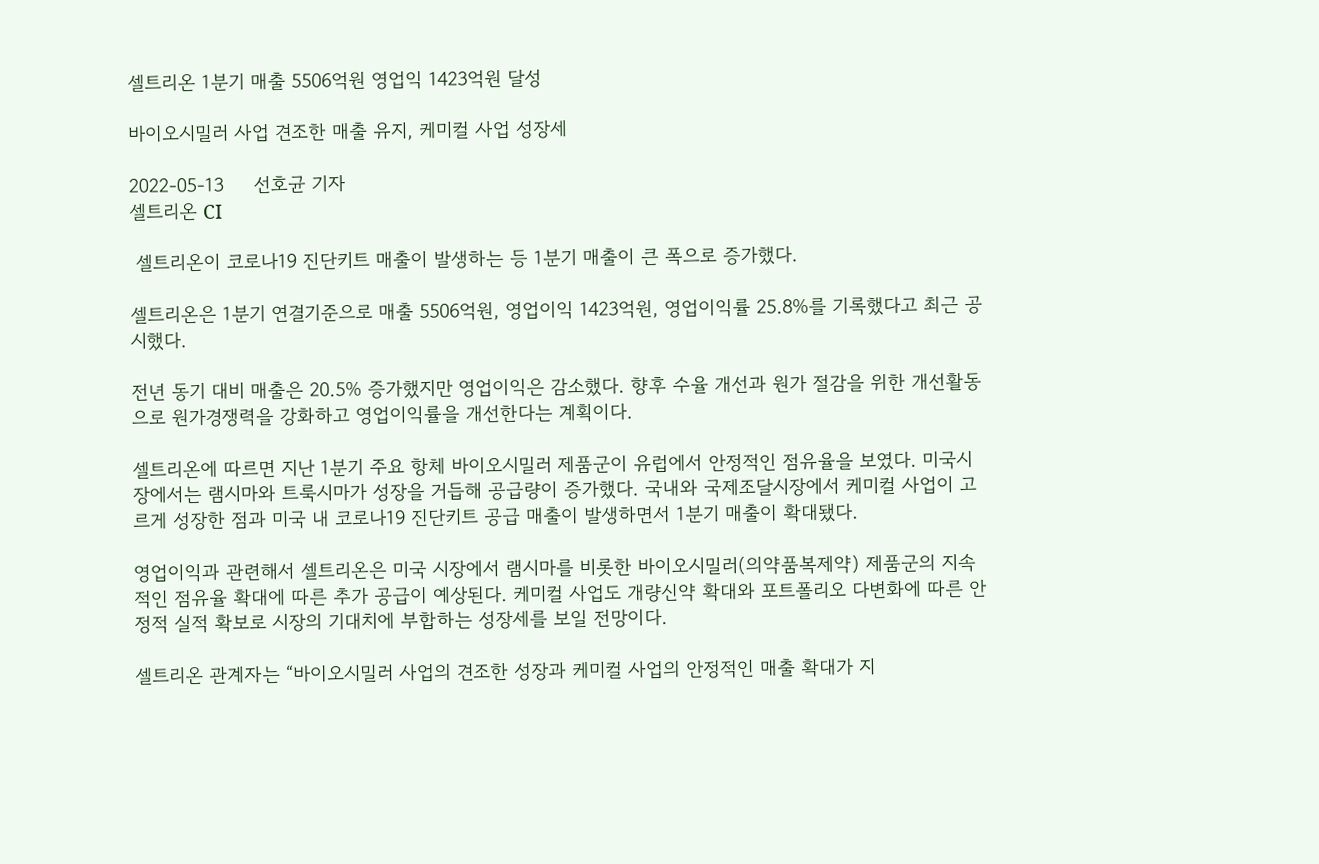셀트리온 1분기 매출 5506억원 영업익 1423억원 달성

바이오시밀러 사업 견조한 매출 유지, 케미컬 사업 성장세

2022-05-13     선호균 기자
셀트리온 CI

 셀트리온이 코로나19 진단키트 매출이 발생하는 등 1분기 매출이 큰 폭으로 증가했다.

셀트리온은 1분기 연결기준으로 매출 5506억원, 영업이익 1423억원, 영업이익률 25.8%를 기록했다고 최근 공시했다.

전년 동기 대비 매출은 20.5% 증가했지만 영업이익은 감소했다. 향후 수율 개선과 원가 절감을 위한 개선활동으로 원가경쟁력을 강화하고 영업이익률을 개선한다는 계획이다.

셀트리온에 따르면 지난 1분기 주요 항체 바이오시밀러 제품군이 유럽에서 안정적인 점유율을 보였다. 미국시장에서는 램시마와 트룩시마가 성장을 거듭해 공급량이 증가했다. 국내와 국제조달시장에서 케미컬 사업이 고르게 성장한 점과 미국 내 코로나19 진단키트 공급 매출이 발생하면서 1분기 매출이 확대됐다.

영업이익과 관련해서 셀트리온은 미국 시장에서 램시마를 비롯한 바이오시밀러(의약품복제약) 제품군의 지속적인 점유율 확대에 따른 추가 공급이 예상된다. 케미컬 사업도 개량신약 확대와 포트폴리오 다변화에 따른 안정적 실적 확보로 시장의 기대치에 부합하는 성장세를 보일 전망이다.

셀트리온 관계자는 “바이오시밀러 사업의 견조한 성장과 케미컬 사업의 안정적인 매출 확대가 지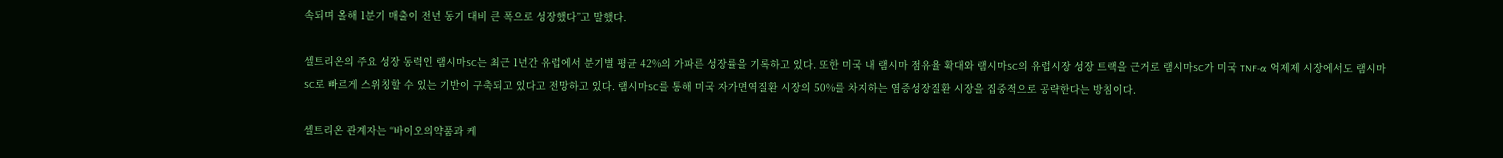속되며 올해 1분기 매출이 전년 동기 대비 큰 폭으로 성장했다”고 말했다.

셀트리온의 주요 성장 동력인 램시마SC는 최근 1년간 유럽에서 분기별 평균 42%의 가파른 성장률을 기록하고 있다. 또한 미국 내 램시마 점유율 확대와 램시마SC의 유럽시장 성장 트랙을 근거로 램시마SC가 미국 TNF-α 억제제 시장에서도 램시마SC로 빠르게 스위칭할 수 있는 기반이 구축되고 있다고 전망하고 있다. 램시마SC를 통해 미국 자가면역질환 시장의 50%를 차지하는 염증성장질환 시장을 집중적으로 공략한다는 방침이다.

셀트리온 관계자는 “바이오의약품과 케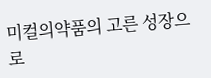미컬의약품의 고른 성장으로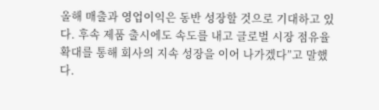올해 매출과 영업이익은 동반 성장할 것으로 기대하고 있다. 후속 제품 출시에도 속도를 내고 글로벌 시장 점유율 확대를 통해 회사의 지속 성장을 이어 나가겠다”고 말했다.